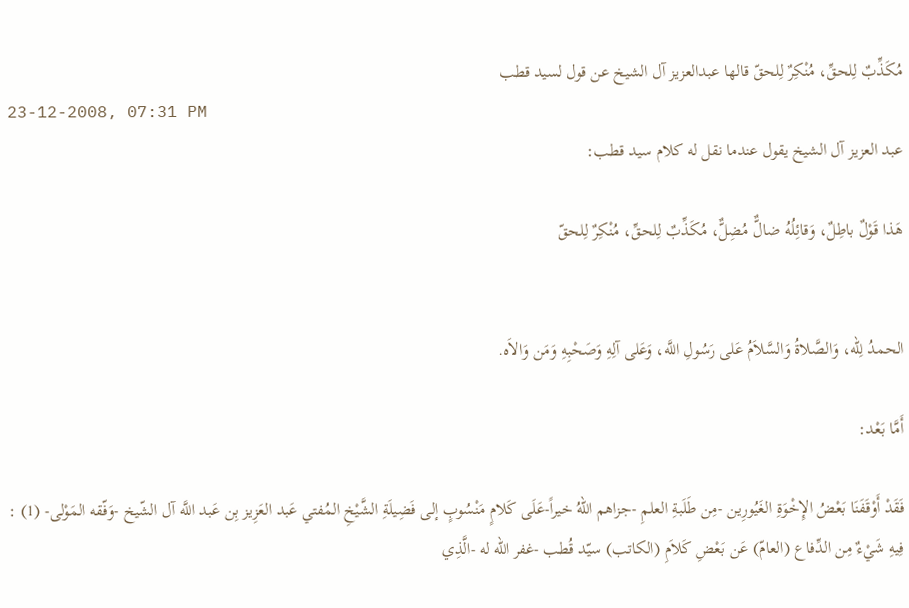مُكَذِّبٌ لِلحقِّ، مُنْكِرٌ لِلحقّ قالها عبدالعزيز آل الشيخ عن قول لسيد قطب
23-12-2008, 07:31 PM
عبد العزيز آل الشيخ يقول عندما نقل له كلام سيد قطب:

هَذا قَوْلٌ باطِلٌ، وَقائِلُهُ ضالٌّ مُضِلٌّ، مُكَذِّبٌ لِلحقِّ، مُنْكِرٌ لِلحقّ


الحمدُ لِلّه، وَالصَّلاةُ وَالسَّلاَمُ عَلى رَسُولِ اللَّه، وَعَلى آلِهِ وَصَحْبِهِ وَمَن وَالاَه.

أَمَّا بَعْد:

فَقَدْ أَوْقَفَنَا بَعْضُ الإِخْوَةِ الغَيُورِين -مِن طَلَبةِ العلمِ -جزاهم اللهُ خيراً-عَلَى كَلامٍ مَنْسُوبٍ إلى فَضِيلَةِ الشَّيْخِ المُفتي عَبد العَزِيز بِن عَبد اللَّه آل الشّيخ -وَفّقه المَوْلى- (1) : فِيهِ شَيْءٌ مِن الدِّفاع (العامّ) عَن بَعْضِ كَلاَمِ (الكاتب) سيّد قُطب -غفر الله له -الَّذِي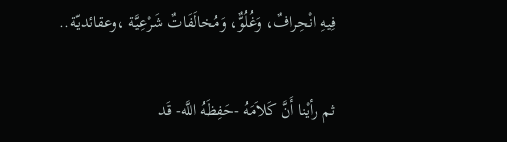فِيهِ انْحِرافٌ، وَغُلُوٌّ، وَمُخالَفَاتٌ شَرْعِيَّة ،وعقائديّة..

ثم رأيْنا أَنَّ كَلاَمَهُ -حَفِظَهُ اللَّه- قَد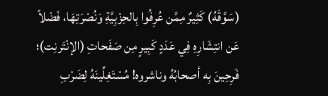(سَوَّقَهُ) كَثِيرٌ مِمَّن عُرِفُوا بِالحِزْبِيَّةِ وَنُصْرَتِهَا، فَضْلاً عَن انتِشَارِهِ فِي عَدَدٍ كَبِيرٍ مِن صَفَحاتِ (الإنْتَرنِت)؛ فَرِحِينَ بِه أصحابُهُ وناشروه! مُسْتَغِلِّينَهُ لِضَرْبِ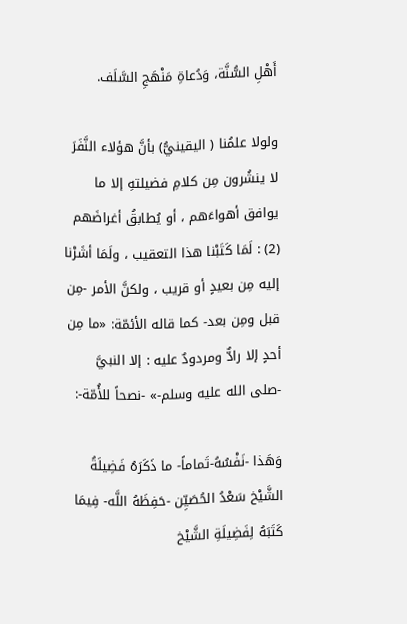أَهْلِ السُّنَّة، وَدُعاةِ مَنْهَجِ السَّلَف.

ولولا علمُنا ( اليقينيُّ) بأنَّ هؤلاء النَّفَرَ لا ينشُرون مِن كلامِ فضيلتهِ إلا ما يوافق أهواءَهم ، أو يُطابقُ أغراضَهم (2) : لَمَا كَتَبْنا هذا التعقيب ، ولَمَا أشَرْنا إليه مِن بعيدٍ أو قريب ، ولكنَّ الأمر -مِن قبل ومِن بعد- كما قاله الأئمّة: «ما مِن أحدٍ إلا رادٌّ ومردودٌ عليه : إلا النبيَّ -صلى الله عليه وسلم-» -نصحاً للأُمّة-:

وَهَذا -نَفْسُهُ-تَماماً- ما ذَكَرَهُ فَضِيلَةُ الشَّيْخ سَعْدُ الحُصَيِّن -حَفِظَهُ اللَّه- فِيمَا كَتَبَهُ لِفَضِيلَةِ الشَّيْخ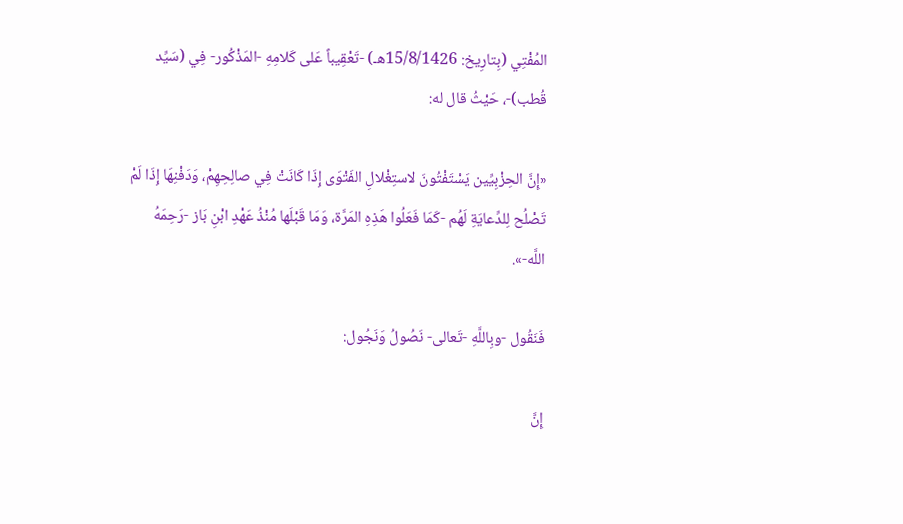المُفْتِي (بِتارِيخ: 15/8/1426هـ) -تَعْقِيباً عَلى كَلامِهِ -المَذْكُور- فِي (سَيِّد قُطب)-، حَيْثُ قال له:

«إِنَّ الحِزْبِيِّين يَسْتَفْتُونَ لاستِغْلالِ الفَتْوَى إِذَا كَانَتْ فِي صالِحِهِمْ، وَدَفْنِهَا إِذَا لَمْ تَصْلُح لِلدِّعايَةِ لَهُم -كَمَا فَعَلُوا هَذِهِ المَرَّة، وَمَا قَبْلَها مُنْذُ عَهْدِ ابْنِ بَاز -رَحِمَهُ اللَّه-».

فَنَقُول -وبِاللَّهِ -تَعالى- نَصُولُ وَنَجُول:

إِنَّ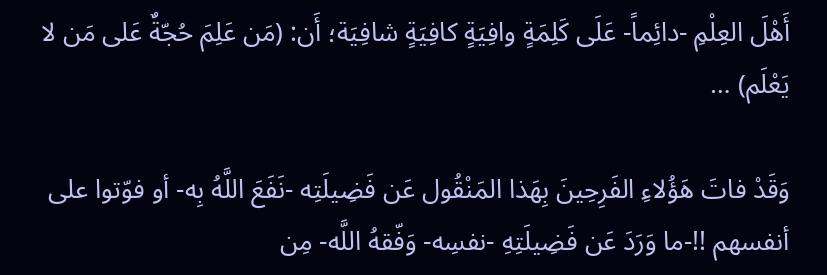أَهْلَ العِلْمِ -دائِماً- عَلَى كَلِمَةٍ وافِيَةٍ كافِيَةٍ شافِيَة؛ أَن: (مَن عَلِمَ حُجّةٌ عَلى مَن لا يَعْلَم) …

وَقَدْ فاتَ هَؤُلاءِ الفَرِحِينَ بِهَذا المَنْقُول عَن فَضِيلَتِه -نَفَعَ اللَّهُ بِه- أو فوّتوا على أنفسهم !!-ما وَرَدَ عَن فَضِيلَتِهِ -نفسِه- وَفّقهُ اللَّه- مِن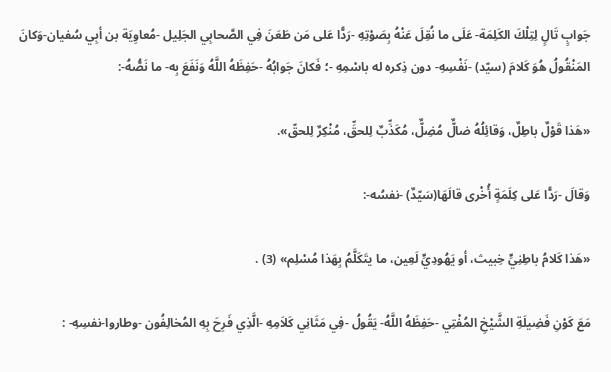جَوابٍ تَالٍ لِتِلْكَ الكَلِمَة- عَلَى ما نُقِلَ عَنْهُ بِصَوْتِهِ -رَدًّا عَلى مَن طَعَنَ فِي الصَّحابِي الجَلِيل -مُعاوِيَة بن أبِي سُفيان-وَكانَ المَنْقُولُ هُوَ كَلامَ (سيّد) -نَفْسِهِ- دون ذِكره له باسْمِهِ -؛ فَكانَ جَوابُهُ -حَفِظَهُ اللَّهُ وَنَفَعَ بِه- ما نَصُّهُ-:

«هَذا قَوْلٌ باطِلٌ، وَقائِلُهُ ضالٌّ مُضِلٌّ، مُكَذِّبٌ لِلحقِّ، مُنْكِرٌ لِلحقّ».

وَقالَ -رَدًّا عَلى كِلَمَةٍ أُخْرى قالَهَا(سَيّدٌ) -نفسُه-:

«هَذا كَلامُ باطِنِيٍّ خِبيث، أو يَهُودِيٍّ لَعِين، ما يتَكَلَّمُ بِهَذا مُسْلِم» (3) .

مَعَ كَوْنِ فَضِيلَةِ الشَّيْخِ المُفْتِي -حَفِظَهُ اللَّهُ- يَقُولُ -فِي مَثَانِي كَلاَمِهِ -الَّذِي فَرِحَ بِهِ المُخالِفُون -وطاروا-نفسِهِ- :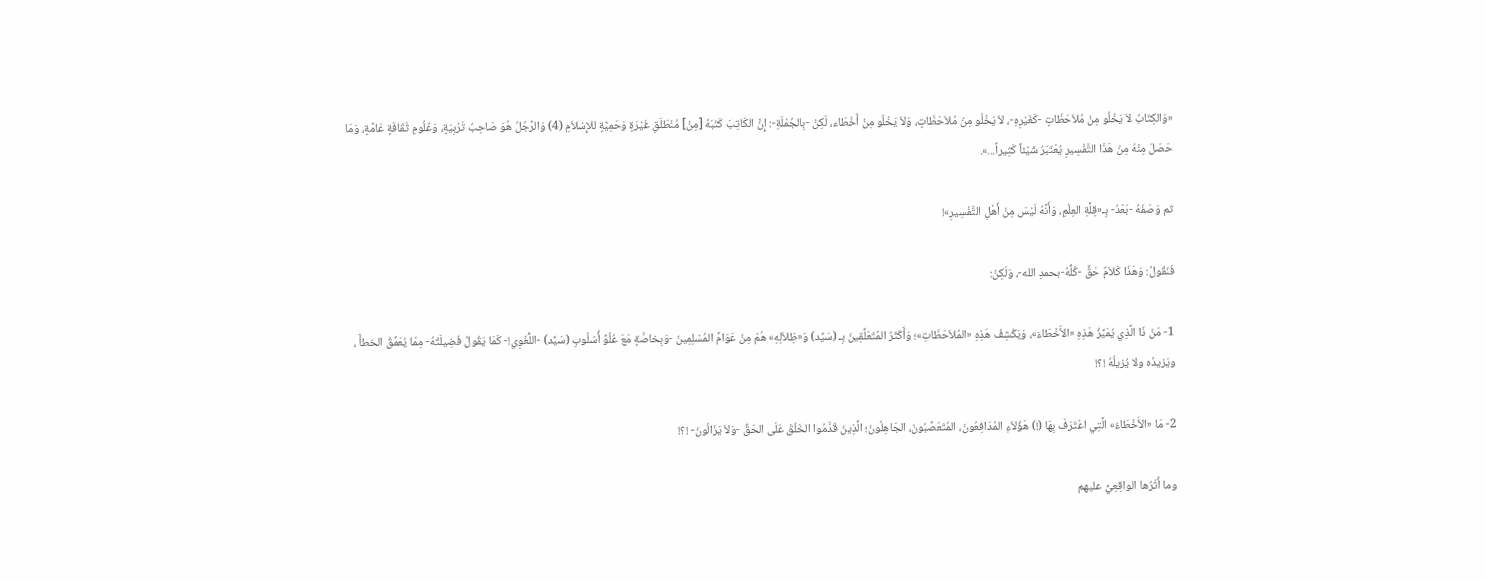«وَالكِتَابُ لاَ يَخْلُو مِنْ مُلاَحَظَاتٍ -كَغَيْرِهِ-، لاَ يَخْلُو مِنْ مُلاَحَظَاتٍ، وَلاَ يَخْلُو مِنْ أَخْطَاء، لَكِنْ -بِالجُمْلَةِ-: إِنَّ الكَاتِبَ كَتَبَهُ [مِنْ] مُنْطَلَقِ غَيْرَةٍ وَحَمِيَّةٍ للإِسْلاَمِ (4) وَالرَّجُلُ هُوَ صَاحِبُ تَرْبِيَةٍ، وَعُلُومِ ثَقَافَةٍ عَامَّةٍ، وَمَا حَصَلَ مِنْهُ مِنْ هَذَا التَّفْسِيرِ يُعْتَبَرُ شَيْئاً كَثِيراً...».

ثم وَصَفَهُ -بَعْدُ- بِـ«قِلَّةِ العِلْمِ، وَأَنَّهُ لَيْسَ مِنْ أَهْلِ التَّفْسِيرِ»!

فَنَقُولُ: وَهَذَا كَلاَمٌ حَقٌّ -كُلُّهُ-بحمدِ الله-، وَلَكِنْ:

1- مَنْ ذَا الَّذِي يُمَيِّزُ هَذِهِ «الأَخْطَاءَ»، وَيَكْشِفُ هَذِهِ «المُلاَحَظَاتِ»؛ وَأَكْثَرُ المُتَعَلِّقِينَ بِـ (سَيِّد) وَ«ظِلاَلِهِ» هُمْ مِنْ عَوَامِّ المُسْلِمِينَ -وَبِخاصَّةٍ مَعَ عُلُوِّ أُسْلُوبِ (سَيِّد) -اللُّغَوِي!- كَمَا يَقُولُ فَضِيلَتُهُ- مِمّا يُعَمِّقُ الخطأَ ، ويَزيدُه ولا يُزيلُهُ !؟!

2- مَا «الأَخْطَاءُ» الَّتِي اعْتَرَفَ بِهَا (!) هَؤُلاَءِ المُدَافِعُونَ، المُتَعَصِّبُونَ، الجَاهِلُونَ؛ الَّذِينَ قَدَّمُوا الخَلْقَ عَلَى الحَقِّ -وَلاَ يَزَالُونَ- !؟!

وما أَثَرُها الواقِعِيُّ عليهم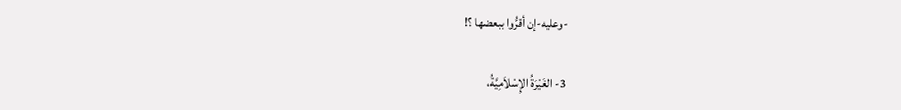-وعليه-إن أقرُّوا ببعضها ؟!

3- الغَيْرَةُ الإِسْلاَمِيَّةُ،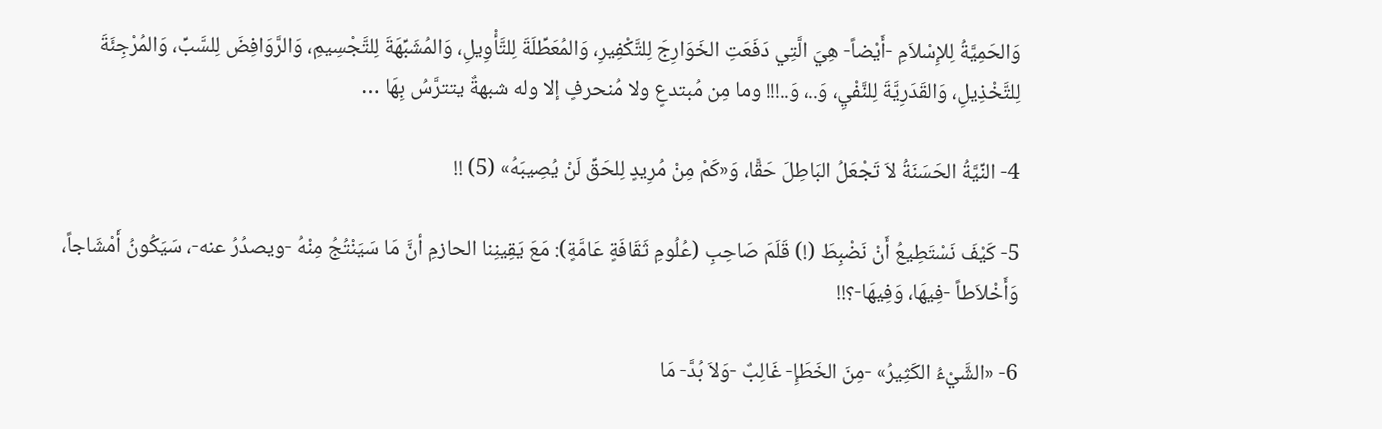وَالحَمِيَّةُ لِلإِسْلاَمِ -أَيْضاً- هِيَ الَّتِي دَفَعَتِ الخَوَارِجَ لِلتَّكْفِيرِ، وَالمُعَطِّلَةَ لِلتَّأْوِيلِ، وَالمُشَبِّهَةَ لِلتَّجْسِيمِ، وَالرَّوَافِضَ لِلسَّبِّ، وَالمُرْجِئَةَ لِلتَّخْذِيلِ، وَالقَدَرِيَّةَ لِلنَّفْيِ، وَ..، وَ..!!! وما مِن مُبتدعٍ ولا مُنحرفٍ إلا وله شبهةٌ يتترَّسُ بِهَا …

4- النِّيَّةُ الحَسَنَةُ لاَ تَجْعَلُ البَاطِلَ حَقًّا، وَ«كَمْ مِنْ مُرِيدٍ لِلحَقِّ لَنْ يُصِيبَهُ» (5) !!

5- كَيْفَ نَسْتَطِيعُ أَنْ نَضْبِطَ (!) قَلَمَ صَاحِبِ (عُلُومِ ثَقَافَةٍ عَامَّةٍ): مَعَ يَقِينِنا الحازمِ أنَّ مَا سَيَنْتُجُ مِنْهُ -ويصدُرُ عنه-، سَيَكُونُ أَمْشَاجاً، وَأَخْلاَطاً -فِيهَا، وَفِيهَا-؟!!

6- «الشَّيْءُ الكَثِيرُ» -مِنَ الخَطَإِ- غَالِبٌ -وَلاَ بُدَّ- مَا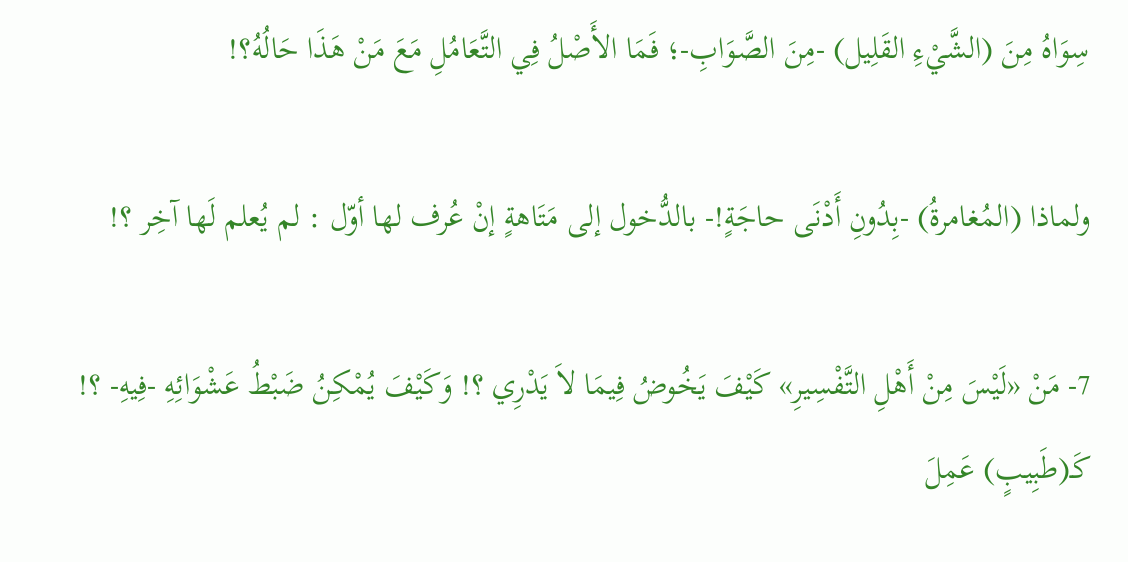سِوَاهُ مِنَ (الشَّيْءِ القَلِيل) -مِنَ الصَّوَابِ-؛ فَمَا الأَصْلُ فِي التَّعَامُلِ مَعَ مَنْ هَذَا حَالُهُ؟!

ولماذا (المُغامرةُ) -بِدُونِ أَدْنَى حاجَةٍ!- بالدُّخول إلى مَتَاهةٍ إنْ عُرف لها أوّل : لم يُعلم لَها آخِر ؟!

7- مَنْ «لَيْسَ مِنْ أَهْلِ التَّفْسِيرِ» كَيْفَ يَخُوضُ فِيمَا لاَ يَدْرِي ؟! وَكَيْفَ يُمْكِنُ ضَبْطُ عَشْوَائِهِ -فِيهِ- ؟! كَـ(طَبِيبٍ) عَمِلَ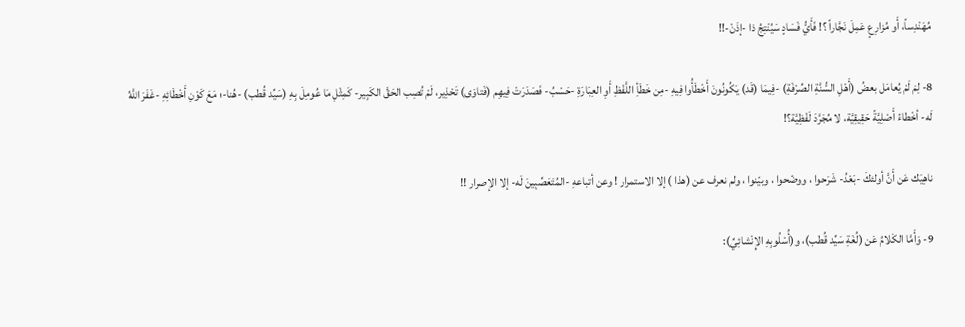مُهَنْدِساً، أَو مُزارِعٍ عَمِلَ نَجَّاراً ؟! فَأَيُّ فَسَادٍ سَيُنْتِجُ ذا -إذَنْ-!!

8- لِمَ لَمْ يُعامَل بعضُ (أَهْلِ السُّنَّةِ الصِّرْفَةِ) -فِيمَا (قَد) يَكُونُونَ أَخْطَأُوا فِيهِ -مِن خَطَأِ اللَّفْظِ أَوِ العِبَارَةِ -حَسْبُ- فَصَدَرَتْ فِيهِم (فَتاوَى) تَحْذِير، لَمْ تُصِب الحَقَّ الكَبِير- كَمِثْلِ مَا عُومِلَ بِهِ (سَيِّد قُطب) -هُنا-؛ مَعَ كَوْنِ أَخْطَائِهِ -غَفَرَ اللَّهُ لَه- أخْطاءً أَصْلِيَّةً حَقِيقِيَّة، لا مُجَرَّدَ لَفْظِيَّة؟!

ناهِيَك عَن أَنَّ أولئكَ -بَعْدُ- شَرَحوا ، ووضّحوا ، وبيّنوا ، ولم نعرف عن (هذا ) إلا الاستمرار ! وعن أتباعهِ -المُتَعَصِّبِينَ لَه- إلا الإصرار !!

9- وَأَمَّا الكَلامُ عَن (لُغَةِ سَيِّد قُطب)، و(أُسْلُوبِهِ الإِنْشائِيِّ):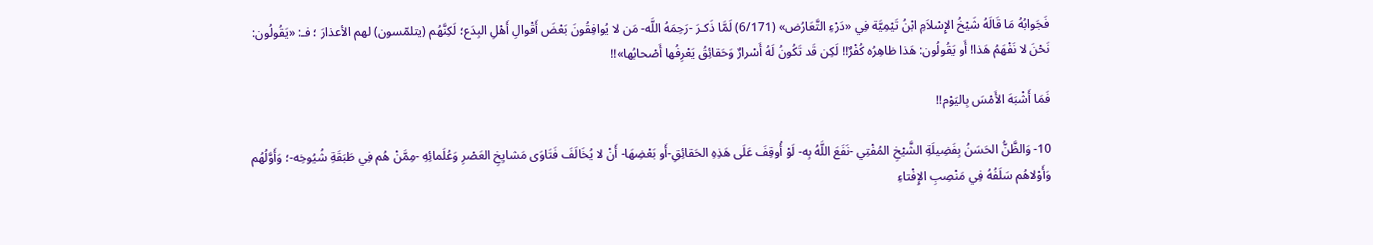فَجَوابُهُ مَا قَالَهُ شَيْخُ الإِسْلاَمِ ابْنُ تَيْمِيَّة فِي «دَرْءِ التَّعَارُض» (6/171) لَمَّا ذَكـرَ -رَحِمَهُ اللَّه- مَن لا يُوافِقُونَ بَعْضَ أَقْوالِ أَهْلِ البِدَع؛ لَكِنَّهُم (يتلمّسون) لهم الأعذارَ ؛ فـ: «يَقُولُون: نَحْنَ لا نَفْهَمُ هَذا! أَو يَقُولُون: هَذا ظاهِرُه كُفْرٌ!! لَكِن قَد تَكُونُ لَهُ أَسْرارٌ وَحَقائِقُ يَعْرِفُها أَصْحابُها»!!

فَمَا أَشْبَهَ الأَمْسَ بِاليَوْم!!

10- وَالظَّنُّ الحَسَنُ بِفَضِيلَةِ الشَّيْخِ المُفْتِي -نَفَعَ اللَّهُ بِه- لَوْ أُوقِفَ عَلَى هَذِهِ الحَقائِقِ-أَو بَعْضِهَا- أَنْ لا يُخَالَفَ فَتَاوَى مَشايِخِ العَصْرِ وَعُلَمائِهِ -مِمَّنْ هُم فِي طَبَقَةِ شُيُوخِه-؛ وَأَوَّلُهُم وَأَوْلاهُم سَلَفُهُ فِي مَنْصِبِ الإِفْتاءِ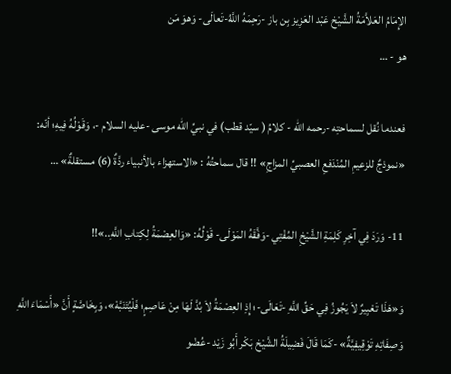الإِمَامُ العَلاَّمَةُ الشَّيْخ عَبْد العَزِيز بِن باز -رَحِمَهُ اللَّهُ-تَعالَى- وَهوَ مَن
هو - …

فعندما نُقل لسماحتِه -رحمه الله - كلامُ ( سيّد قطب) في نبيِّ الله موسى -عليه السلام -، وَقَوْلُهُ فِيهِ؛ أنّه: «نموذجٌ للزعيمِ المُنْدَفعِ العصبيِّ المزاجِ» !! قال سماحتُهُ : «الاستهزاء بالأنبياء ردَّةٌ (6) مستقلةٌ» …

11- وَرَدَ فِي آخِرِ كَلِمَةِ الشَّيْخِ المُفْتِي -وَفَّقَهُ المَوْلَى- قَوْلُهُ: «وَالعِصْمَةُ لِكِتابِ اللَّهِ..»!!

وَ«هَذَا تَعْبِيرٌ لاَ يَجُوزُ فِي حَقِّ اللَّهِ -تَعَالَى-؛ إِذِ العِصْمَةُ لاَ بُدَّ لَهَا مِنْ عَاصِمٍ؛ فَلْيُتَنَبَّهْ»، وَبِخَاصَّةٍ أَنَّ «أَسْمَاءَ اللَّهِ وَصِفَاتِهِ تَوْقِيفِيَّةٌ» -كَمَا قَالَ فَضِيلَةُ الشَّيْخ بَكْر أَبُو زَيْد -عُضْو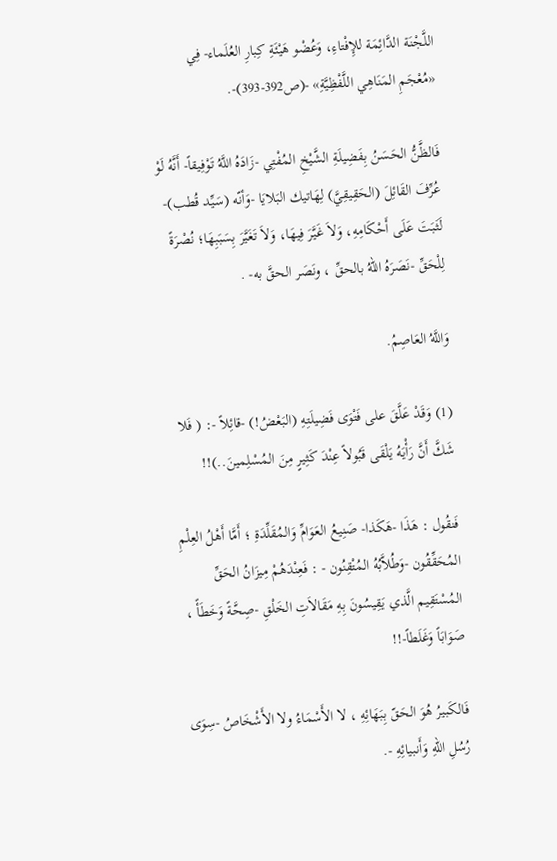اللَّجْنَة الدَّائِمَة للإِفْتاءِ، وَعُضْو هَيْئَةِ كِبارِ العُلَماء- فِي «مُعْجَمِ المَنَاهِي اللَّفْظِيَّةِ» -(ص392-393)-.

فَالظَّنُّ الحَسَنُ بِفَضِيلَةِ الشَّيْخِ المُفْتِي -زَادَهُ اللَّهُ تَوْفِيقاً- أَنَّهُ لَوْ عُرِّفَ القَائِلَ (الحَقِيقِيَّ) لِهَاتيك البَلايَا -وَأنّه (سَيِّد قُطب)- لَثَبَتَ عَلَى أَحْكَامِهِ، وَلاَ غَيَّرَ فِيهَا، وَلاَ تَغَيَّرَ بِسَبَبِهَا؛ نُصْرَةً لِلْحَقِّ -نَصَرَهُ اللهُ بالحقِّ ، ونَصَر الحقَّ به- .

وَاللَّهُ العَاصِمُ.

(1) وَقَدْ عَلَّقَ على فَتْوَى فَضِيلَتِهِ (البَعْضُ!) -قائِلاً -: ( فَلا شَكَّ أَنَّ رَأْيَهُ يَلْقَى قَبُولاً عِنْدَ كَثِيرٍ مِنَ المُسْلِمينَ..)!!

فَنقُول : هَذَا -هَكَذا- صَنِيعُ العَوَامِّ وَالمُقَلِّدَةِ ؛ أَمَّا أَهْلُ العِلْمِ المُحَقِّقُون -وَطُلاَّبُهُ المُتْقِنُون - : فَعِنْدَهُمْ مِيزَانُ الحَقِّ المُسْتَقِيم الَّذي يَقِيسُونَ بِهِ مَقَالاَتِ الخَلْقِ -صِحَّةً وَخَطَأً ، صَوَابَاً وَغَلَطاً-!!

فَالكَبيرُ هُوَ الحَقّ بِبَهَائِهِ ، لا الأَسْمَاءُ ولا الأَشْخَاصُ -سِوَى رُسُلِ اللهِ وَأَنبيائِهِ -.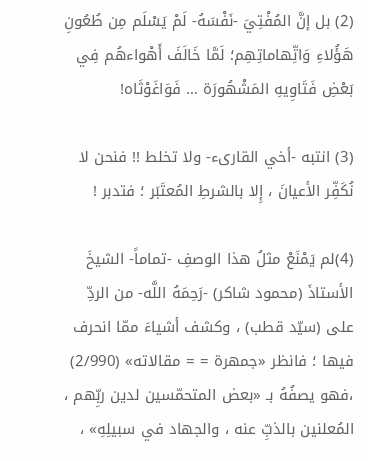(2) بل إنَّ المُفْتِيَ -نَفْسَهُ- لَمْ يَسْلَم مِن طُعُونِ هَؤُلاءِ وَاتِّهاماتِهِم؛ لَمَّا خَالَفَ أَهْواءهُم فِي بَعْضِ فَتَاوِيهِ المَشْهُورَة … فَوَاغَوْثَاه!

(3) انتبه -أخي القارىء- ولا تخلط !! فنحن لا نُكَفِّر الأعيانَ ، إِلا بالشرطِ المُعتَبَر ؛ فتدبر !

(4)لم يَمْنَعْ مثلُ هذا الوصفِ -تماماً- الشيخَ الأستاذَ (محمود شاكر) -رَحِمَهُ اللَّه- من الردِّ على (سيّد قطب) ، وكشف أشياءَ ممّا انحرف فيها ؛ فانظر «جمهرة = = مقالاته» (2/990) ،فهو يصفُهُ بـ «بعض المتحمّسين لدين ربِّهم ، المُعلنين بالذبِّ عنه ، والجهاد في سبيلِهِ» ،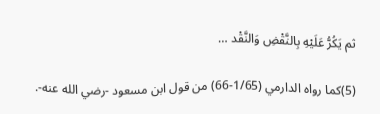ثم يَكُرُّ عَلَيْهِ بِالنَّقْضِ وَالنَّقْد …

(5)كما رواه الدارمي (1/65-66) من قول ابن مسعود -رضي الله عنه-.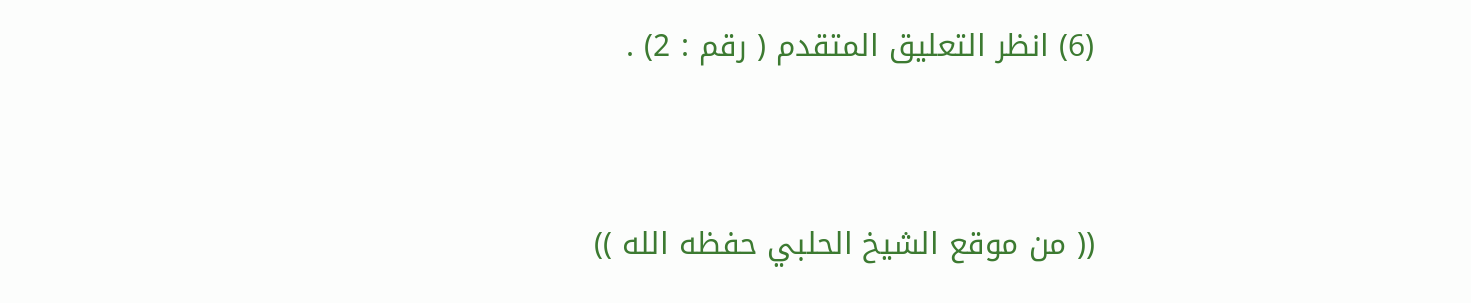(6) انظر التعليق المتقدم ( رقم : 2) .


(( من موقع الشيخ الحلبي حفظه الله ))